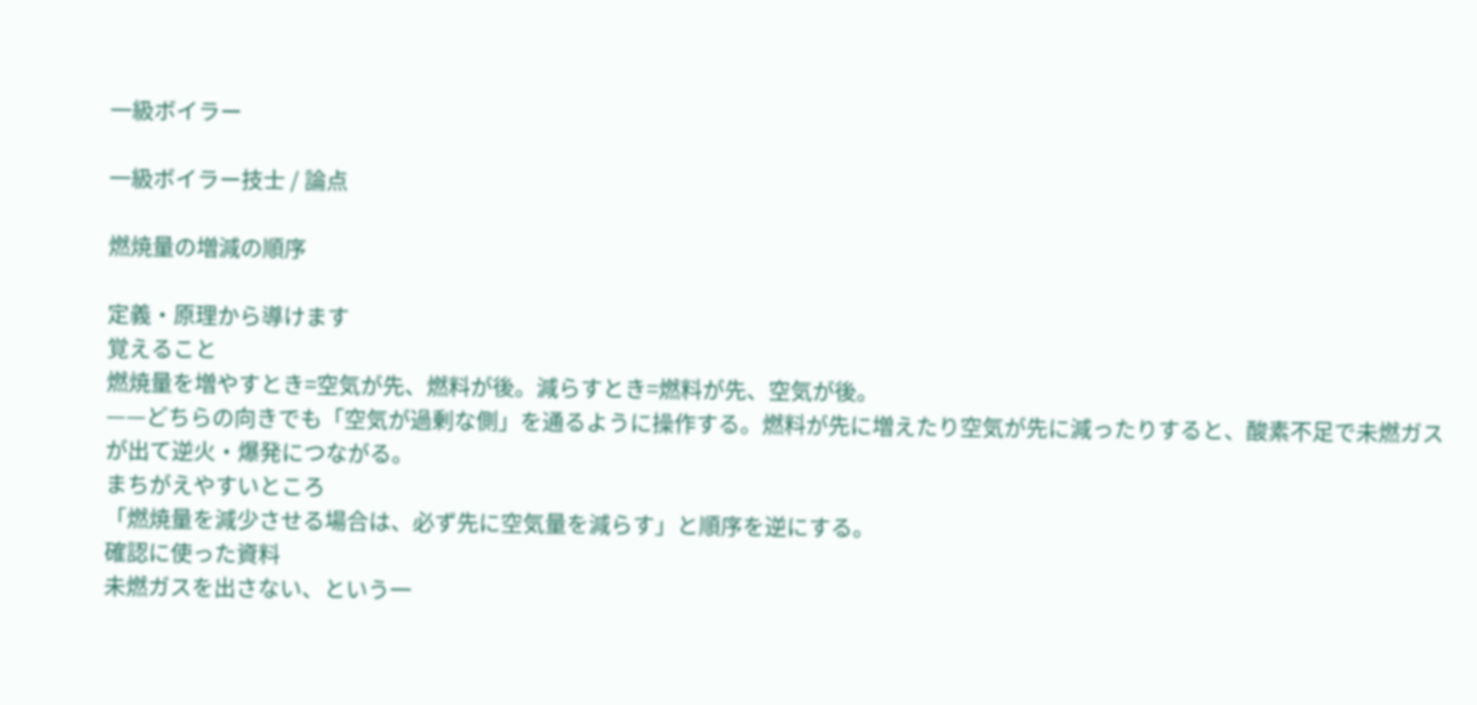一級ボイラー

一級ボイラー技士 / 論点

燃焼量の増減の順序

定義・原理から導けます
覚えること
燃焼量を増やすとき=空気が先、燃料が後。減らすとき=燃料が先、空気が後。
——どちらの向きでも「空気が過剰な側」を通るように操作する。燃料が先に増えたり空気が先に減ったりすると、酸素不足で未燃ガスが出て逆火・爆発につながる。
まちがえやすいところ
「燃焼量を減少させる場合は、必ず先に空気量を減らす」と順序を逆にする。
確認に使った資料
未燃ガスを出さない、という一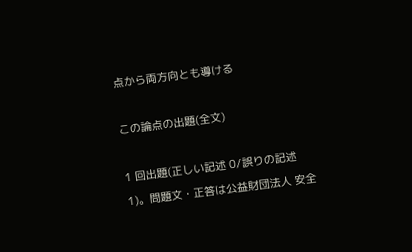点から両方向とも導ける

この論点の出題(全文)

1 回出題(正しい記述 0/誤りの記述 1)。問題文・正答は公益財団法人 安全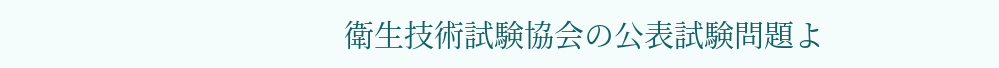衛生技術試験協会の公表試験問題よ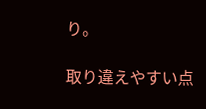り。

取り違えやすい点